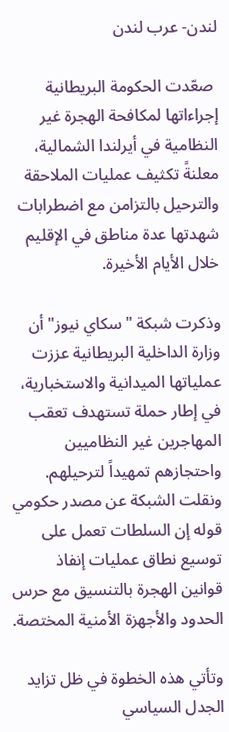لندن- عرب لندن

 صعّدت الحكومة البريطانية إجراءاتها لمكافحة الهجرة غير النظامية في أيرلندا الشمالية، معلنةً تكثيف عمليات الملاحقة والترحيل بالتزامن مع اضطرابات شهدتها عدة مناطق في الإقليم خلال الأيام الأخيرة.

وذكرت شبكة "سكاي نيوز" أن وزارة الداخلية البريطانية عززت عملياتها الميدانية والاستخبارية، في إطار حملة تستهدف تعقب المهاجرين غير النظاميين واحتجازهم تمهيداً لترحيلهم. ونقلت الشبكة عن مصدر حكومي قوله إن السلطات تعمل على توسيع نطاق عمليات إنفاذ قوانين الهجرة بالتنسيق مع حرس الحدود والأجهزة الأمنية المختصة.

وتأتي هذه الخطوة في ظل تزايد الجدل السياسي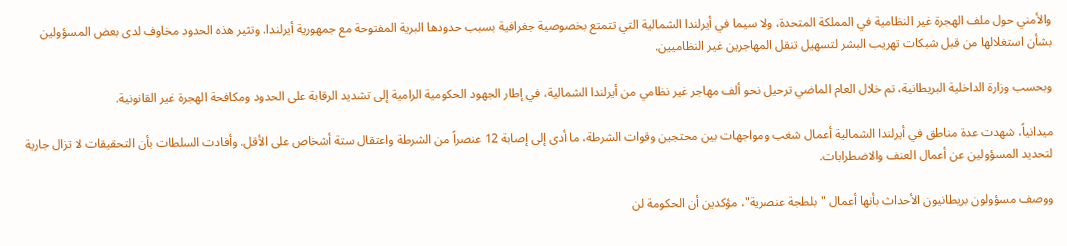والأمني حول ملف الهجرة غير النظامية في المملكة المتحدة، ولا سيما في أيرلندا الشمالية التي تتمتع بخصوصية جغرافية بسبب حدودها البرية المفتوحة مع جمهورية أيرلندا. وتثير هذه الحدود مخاوف لدى بعض المسؤولين بشأن استغلالها من قبل شبكات تهريب البشر لتسهيل تنقل المهاجرين غير النظاميين.

وبحسب وزارة الداخلية البريطانية، تم خلال العام الماضي ترحيل نحو ألف مهاجر غير نظامي من أيرلندا الشمالية، في إطار الجهود الحكومية الرامية إلى تشديد الرقابة على الحدود ومكافحة الهجرة غير القانونية.

ميدانياً، شهدت عدة مناطق في أيرلندا الشمالية أعمال شغب ومواجهات بين محتجين وقوات الشرطة، ما أدى إلى إصابة 12 عنصراً من الشرطة واعتقال ستة أشخاص على الأقل. وأفادت السلطات بأن التحقيقات لا تزال جارية لتحديد المسؤولين عن أعمال العنف والاضطرابات.

ووصف مسؤولون بريطانيون الأحداث بأنها أعمال "بلطجة عنصرية"، مؤكدين أن الحكومة لن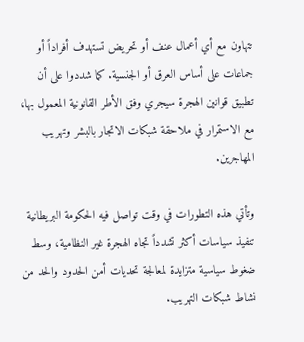تتهاون مع أي أعمال عنف أو تحريض تستهدف أفراداً أو جماعات على أساس العرق أو الجنسية. كما شددوا على أن تطبيق قوانين الهجرة سيجري وفق الأطر القانونية المعمول بها، مع الاستمرار في ملاحقة شبكات الاتجار بالبشر وتهريب المهاجرين.

وتأتي هذه التطورات في وقت تواصل فيه الحكومة البريطانية تنفيذ سياسات أكثر تشدداً تجاه الهجرة غير النظامية، وسط ضغوط سياسية متزايدة لمعالجة تحديات أمن الحدود والحد من نشاط شبكات التهريب.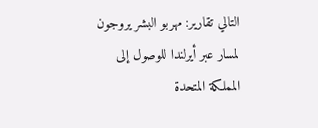التالي تقارير: مهربو البشر يروجون لمسار عبر أيرلندا للوصول إلى المملكة المتحدة